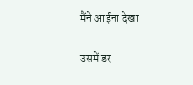मैंने आईना देखा

उसमें डर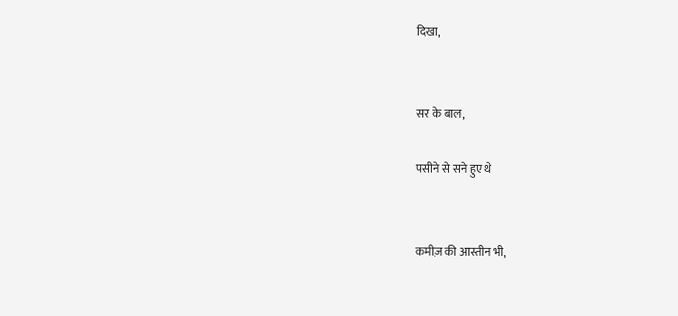दिखा,


सर के बाल,

पसीने से सने हुए थे


कमीज़ की आस्तीन भी,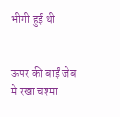भीगी हुई थी


ऊपर की बाईं जेब मे रखा चश्मा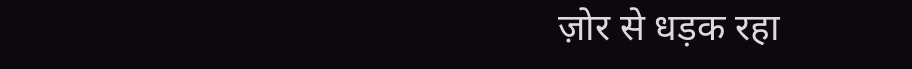ज़ोर से धड़क रहा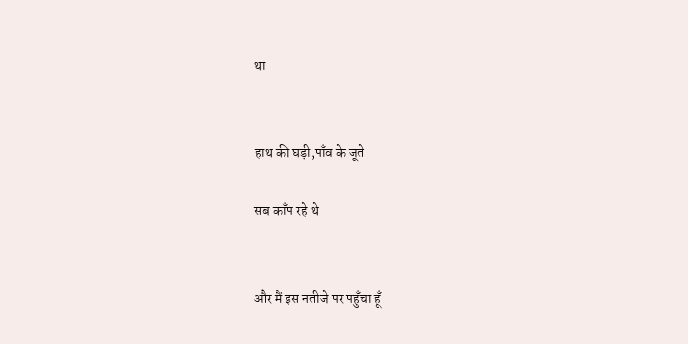था


हाथ की घड़ी,पाँव के जूते

सब काँप रहे थे


और मैं इस नतीजे पर पहुँचा हूँ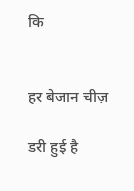कि


हर बेजान चीज़

डरी हुई है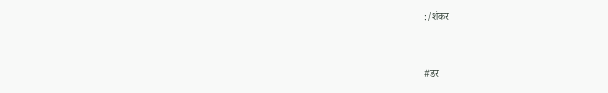:/शंकर


#डर